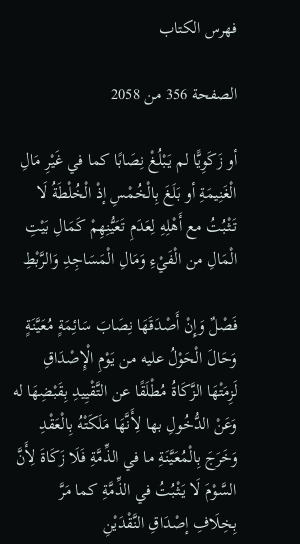فهرس الكتاب

الصفحة 356 من 2058

أو زَكَوِيًّا لم يَبْلُغْ نِصَابًا كما في غَيْرِ مَالِ الْغَنِيمَةِ أو بَلَغَ بِالْخُمْسِ إذْ الْخُلْطَةُ لَا تَثْبُتُ مع أَهْلِهِ لِعَدَمِ تَعَيُّنِهِمْ كَمَالِ بَيْتِ الْمَالِ من الْفَيْءِ وَمَالِ الْمَسَاجِدِ وَالرَّبْطِ

فَصْلٌ وَإِنْ أَصْدَقَهَا نِصَابَ سَائِمَةٍ مُعَيَّنَةٍ وَحَالَ الْحَوْلُ عليه من يَوْمِ الْإِصْدَاقِ لَزِمَتْهَا الزَّكَاةُ مُطْلَقًا عن التَّقْيِيدِ بِقَبْضِهَا له وَعَنْ الدُّخُولِ بها لِأَنَّهَا مَلَكَتْهُ بِالْعَقْدِ وَخَرَجَ بِالْمُعَيَّنَةِ ما في الذِّمَّةِ فَلَا زَكَاةَ لِأَنَّ السَّوْمَ لَا يَثْبُتُ في الذِّمَّةِ كما مَرَّ بِخِلَافِ إصْدَاقِ النَّقْدَيْنِ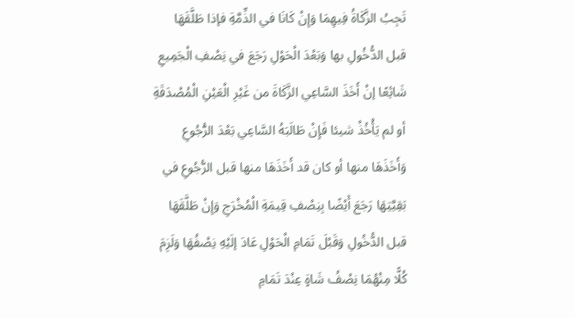تَجِبُ الزَّكَاةُ فِيهِمَا وَإِنْ كَانَا في الذِّمَّةِ فإذا طَلَّقَهَا قبل الدُّخُولِ بها وَبَعْدَ الْحَوْلِ رَجَعَ في نِصْفِ الْجَمِيعِ شَائِعًا إنْ أَخَذَ السَّاعِي الزَّكَاةَ من غَيْرِ الْعَيْنِ الْمُصْدَقَةِ أو لم يَأْخُذْ شيئا فَإِنْ طَالَبَهُ السَّاعِي بَعْدَ الرُّجُوعِ وَأَخَذَهَا منها أو كان قد أَخَذَهَا منها قبل الرُّجُوعِ في بَقِيَّتِهَا رَجَعَ أَيْضًا بِنِصْفِ قِيمَةِ الْمُخْرَجِ وَإِنْ طَلَّقَهَا قبل الدُّخُولِ وَقَبْلَ تَمَامِ الْحَوْلِ عَادَ إلَيْهِ نِصْفُهَا وَلَزِمَ كُلًّا مِنْهُمَا نِصْفُ شَاةٍ عِنْدَ تَمَامِ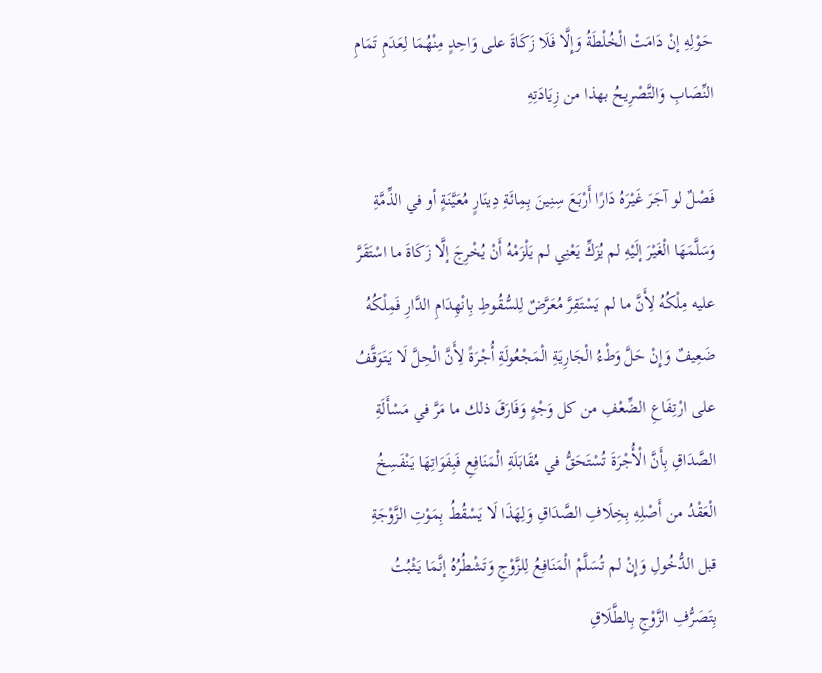حَوْلِهِ إنْ دَامَتْ الْخُلْطَةُ وَإِلَّا فَلَا زَكَاةَ على وَاحِدٍ مِنْهُمَا لِعَدَمِ تَمَامِ النِّصَابِ وَالتَّصْرِيحُ بهذا من زِيَادَتِهِ

فَصْلٌ لو آجَرَ غَيْرَهُ دَارًا أَرْبَعَ سِنِينَ بِمِائَةِ دِينَارٍ مُعَيَّنَةٍ أو في الذِّمَّةِ وَسَلَّمَهَا الْغَيْرَ إلَيْهِ لم يُزَكِّ يَعْنِي لم يَلْزَمْهُ أَنْ يُخْرِجَ إلَّا زَكَاةَ ما اسْتَقَرَّ عليه مِلْكُهُ لِأَنَّ ما لم يَسْتَقِرَّ مُعَرَّضٌ لِلسُّقُوطِ بِانْهِدَامِ الدَّارِ فَمِلْكُهُ ضَعِيفٌ وَإِنْ حَلَّ وَطْءُ الْجَارِيَةِ الْمَجْعُولَةِ أُجْرَةً لِأَنَّ الْحِلَّ لَا يَتَوَقَّفُ على ارْتِفَاعِ الضِّعْفِ من كل وَجْهٍ وَفَارَقَ ذلك ما مَرَّ في مَسْأَلَةِ الصَّدَاقِ بِأَنَّ الْأُجْرَةَ تُسْتَحَقُّ في مُقَابَلَةِ الْمَنَافِعِ فَبِفَوَاتِهَا يَنْفَسِخُ الْعَقْدُ من أَصْلِهِ بِخِلَافِ الصَّدَاقِ وَلِهَذَا لَا يَسْقُطُ بِمَوْتِ الزَّوْجَةِ قبل الدُّخُولِ وَإِنْ لم تُسَلَّمْ الْمَنَافِعُ لِلزَّوْجِ وَتَشْطُرُهُ إنَّمَا يَثْبُتُ بِتَصَرُّفِ الزَّوْجِ بِالطَّلَاقِ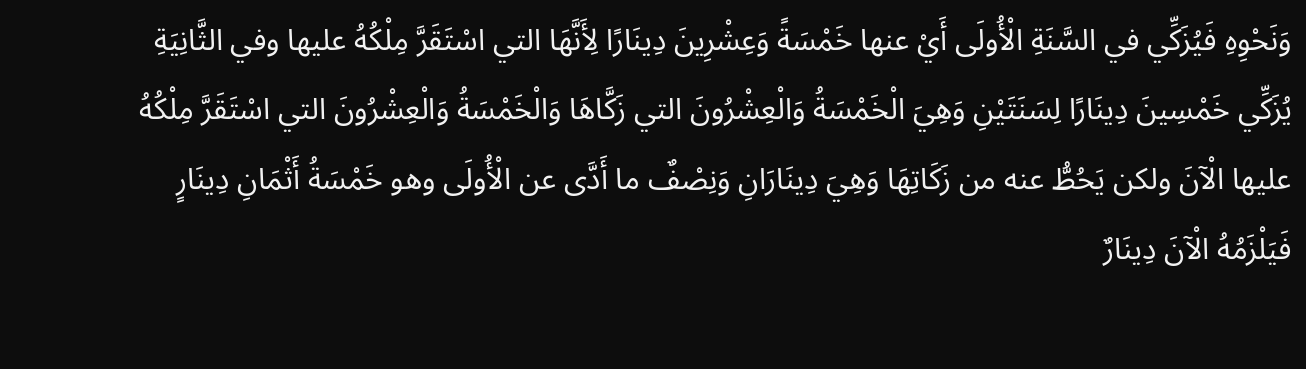وَنَحْوِهِ فَيُزَكِّي في السَّنَةِ الْأُولَى أَيْ عنها خَمْسَةً وَعِشْرِينَ دِينَارًا لِأَنَّهَا التي اسْتَقَرَّ مِلْكُهُ عليها وفي الثَّانِيَةِ يُزَكِّي خَمْسِينَ دِينَارًا لِسَنَتَيْنِ وَهِيَ الْخَمْسَةُ وَالْعِشْرُونَ التي زَكَّاهَا وَالْخَمْسَةُ وَالْعِشْرُونَ التي اسْتَقَرَّ مِلْكُهُ عليها الْآنَ ولكن يَحُطُّ عنه من زَكَاتِهَا وَهِيَ دِينَارَانِ وَنِصْفٌ ما أَدَّى عن الْأُولَى وهو خَمْسَةُ أَثْمَانِ دِينَارٍ فَيَلْزَمُهُ الْآنَ دِينَارٌ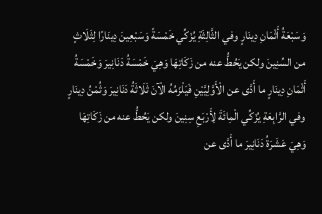وَسَبْعَةُ أَثْمَانِ دِينَارٍ وفي الثَّالِثَةِ يُزَكِّي خَمْسَةً وَسَبْعِينَ دِينَارًا لِثَلَاثٍ من السِّنِينَ ولكن يَحُطُّ عنه من زَكَاتِهَا وَهِيَ خَمْسَةُ دَنَانِيرَ وَخَمْسَةُ أَثْمَانِ دِينَارٍ ما أَدَّى عن الْأَوَّلِيَّيْنِ فَيَلْزَمُهُ الْآنَ ثَلَاثَةُ دَنَانِيرَ وَثُمْنُ دِينَارٍ وفي الرَّابِعَةِ يُزَكِّي الْمِائَةَ لِأَرْبَعِ سِنِينَ ولكن يَحُطُّ عنه من زَكَاتِهَا وَهِيَ عَشَرَةُ دَنَانِيرَ ما أَدَّى عن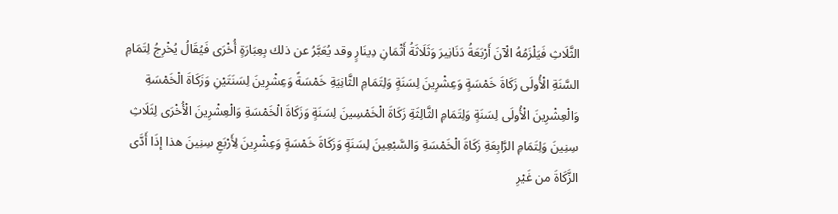الثَّلَاثِ فَيَلْزَمُهُ الْآنَ أَرْبَعَةُ دَنَانِيرَ وَثَلَاثَةُ أَثْمَانِ دِينَارٍ وقد يُعَبَّرُ عن ذلك بِعِبَارَةٍ أُخْرَى فَيُقَالُ يُخْرِجُ لِتَمَامِ السَّنَةِ الْأُولَى زَكَاةَ خَمْسَةٍ وَعِشْرِينَ لِسَنَةٍ وَلِتَمَامِ الثَّانِيَةِ خَمْسَةً وَعِشْرِينَ لِسَنَتَيْنِ وَزَكَاةَ الْخَمْسَةِ وَالْعِشْرِينَ الْأُولَى لِسَنَةٍ وَلِتَمَامِ الثَّالِثَةِ زَكَاةَ الْخَمْسِينَ لِسَنَةٍ وَزَكَاةَ الْخَمْسَةِ وَالْعِشْرِينَ الْأُخْرَى لِثَلَاثِ سِنِينَ وَلِتَمَامِ الرَّابِعَةِ زَكَاةَ الْخَمْسَةِ وَالسَّبْعِينَ لِسَنَةٍ وَزَكَاةَ خَمْسَةٍ وَعِشْرِينَ لِأَرْبَعِ سِنِينَ هذا إذَا أَدَّى الزَّكَاةَ من غَيْرِ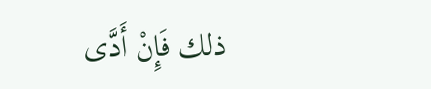ذلك فَإِنْ أَدَّى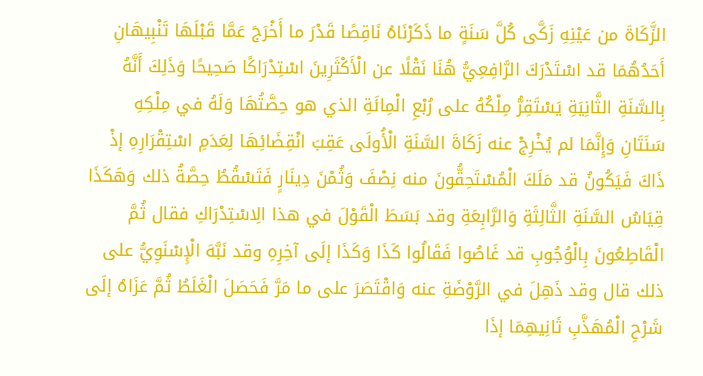الزَّكَاةَ من عَيْنِهِ زَكَّى كُلَّ سَنَةٍ ما ذَكَرْنَاهُ نَاقِصًا قَدْرَ ما أَخْرَجَ عَمَّا قَبْلَهَا تَنْبِيهَانِ أَحَدُهُمَا قد اسْتَدْرَكَ الرَّافِعِيُّ هُنَا نَقْلًا عن الْأَكْثَرِينَ اسْتِدْرَاكًا صَحِيحًا وَذَلِكَ أَنَّهُ بِالسَّنَةِ الثَّانِيَةِ يَسْتَقِرُّ مِلْكُهُ على رُبْعِ الْمِائَةِ الذي هو حِصَّتُهَا وَلَهُ في مِلْكِهِ سَنَتَانِ وَإِنَّمَا لم يُخْرِجْ عنه زَكَاةَ السَّنَةِ الْأُولَى عَقِبَ انْقِضَائِهَا لِعَدَمِ اسْتِقْرَارِهِ إذْ ذَاكَ فَيَكُونُ قد مَلَكَ الْمُسْتَحِقُّونَ منه نِصْفَ وَثُمْنَ دِينَارٍ فَتَسْقُطُ حِصَّةُ ذلك وَهَكَذَا قِيَاسُ السَّنَةِ الثَّالِثَةِ وَالرَّابِعَةِ وقد بَسَطَ الْقَوْلَ في هذا الِاسْتِدْرَاكِ فقال ثُمَّ الْقَاطِعُونَ بِالْوُجُوبِ قد غَاصُوا فَقَالُوا كَذَا وَكَذَا إلَى آخِرِهِ وقد نَبَّهَ الْإِسْنَوِيُّ على ذلك قال وقد ذَهِلَ في الرَّوْضَةِ عنه وَاقْتَصَرَ على ما مَرَّ فَحَصَلَ الْغَلَطُ ثُمَّ عَزَاهُ إلَى شَرْحِ الْمُهَذَّبِ ثَانِيهِمَا إذَا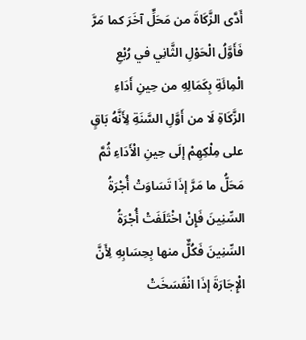أَدَّى الزَّكَاةَ من مَحَلٍّ آخَرَ كما مَرَّ فَأَوَّلُ الْحَوْلِ الثَّانِي في رُبْعِ الْمِائَةِ بِكَمَالِهِ من حِينِ أَدَاءِ الزَّكَاةِ لَا من أَوَّلِ السَّنَةِ لِأَنَّهُ بَاقٍ على مِلْكِهِمْ إلَى حِينِ الْأَدَاءِ ثُمَّ مَحَلُّ ما مَرَّ إذَا تَسَاوَتْ أُجْرَةُ السِّنِينَ فَإِنْ اخْتَلَفَتْ أُجْرَةُ السِّنِينَ فَكُلٌّ منها بِحِسَابِهِ لِأَنَّ الْإِجَارَةَ إذَا انْفَسَخَتْ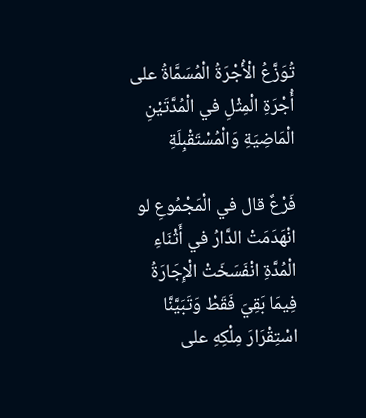تُوَزَّعُ الْأُجْرَةُ الْمُسَمَّاةُ على أُجْرَةِ الْمِثْلِ في الْمُدَّتَيْنِ الْمَاضِيَةِ وَالْمُسْتَقْبِلَةِ

فَرْعٌ قال في الْمَجْمُوعِ لو انْهَدَمَتْ الدَّارُ في أَثْنَاءِ الْمُدَّةِ انْفَسَخَتْ الْإِجَارَةُ فِيمَا بَقِيَ فَقَطْ وَتَبَيَّنَّا اسْتِقْرَارَ مِلْكِهِ على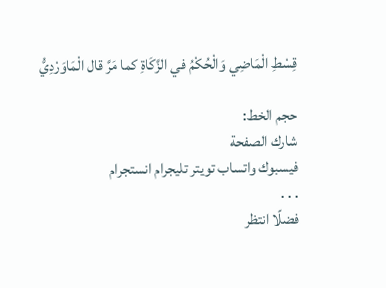قِسْطِ الْمَاضِي وَالْحُكْمُ في الزَّكَاةِ كما مَرَّ قال الْمَاوَرْدِيُّ

حجم الخط:
شارك الصفحة
فيسبوك واتساب تويتر تليجرام انستجرام
. . .
فضلًا انتظر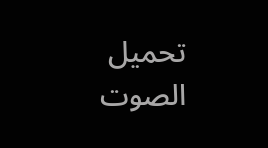تحميل الصوت